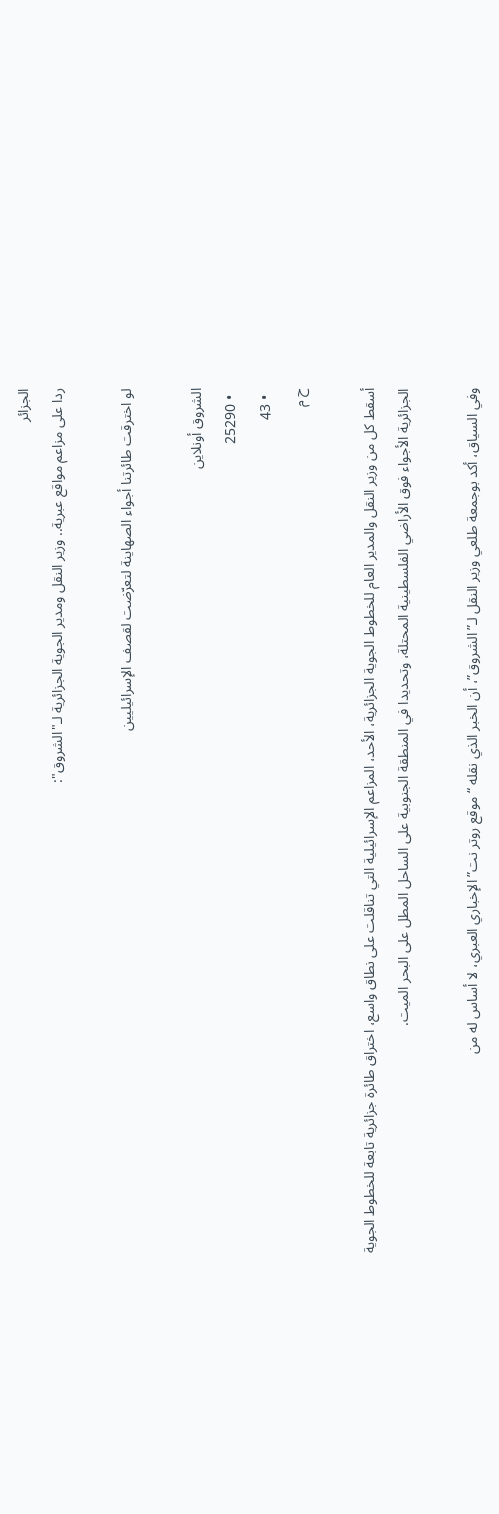الجزائر
ردا على مزاعم مواقع عبرية.. وزير النقل ومدير الجوية الجزائرية لـ"الشروق":

لو اخترقت طائرتنا أجواء الصهاينة لتعرّضت لقصف الإسرائيليين

الشروق أونلاين
  • 25290
  • 43
ح م

أسقط كل من وزير النقل والمدير العام للخطوط الجوية الجزائرية، الأحد، المزاعم الإسرائيلية التي تناقلت على نطاق واسع، اختراق طائرة جزائرية تابعة للخطوط الجوية الجزائرية الأجواء فوق الأراضي الفلسطينية المحتلة، وتحديدا في المنطقة الجنوبية على الساحل المطل على البحر الميت.

وفي السياق، أكد بوجمعة طلعي وزير النقل لـ”الشروق”، أن الخبر الذي نقله “موقع روتر نت” الإخباري العبري، لا أساس له من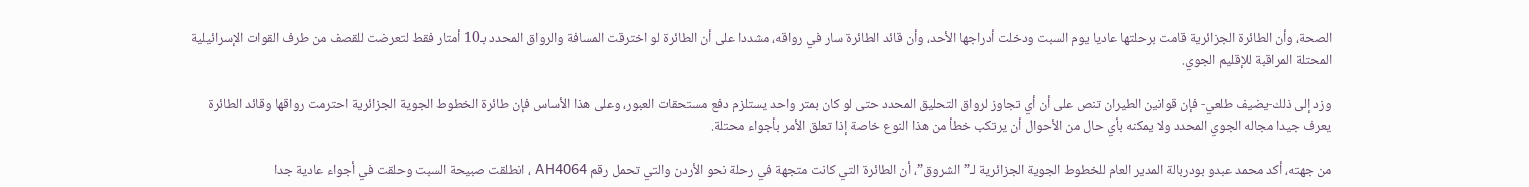الصحة، وأن الطائرة الجزائرية قامت برحلتها عاديا يوم السبت ودخلت أدراجها الأحد، وأن قائد الطائرة سار في رواقه، مشددا على أن الطائرة لو اخترقت المسافة والرواق المحدد بـ10 أمتار فقط لتعرضت للقصف من طرف القوات الإسرائيلية المحتلة المراقبة للإقليم الجوي.

وزد إلى ذلك-يضيف طلعي- فإن قوانين الطيران تنص على أن أي تجاوز لرواق التحليق المحدد حتى لو كان بمتر واحد يستلزم دفع مستحقات العبور، وعلى هذا الأساس فإن طائرة الخطوط الجوية الجزائرية احترمت رواقها وقائد الطائرة يعرف جيدا مجاله الجوي المحدد ولا يمكنه بأي حال من الأحوال أن يرتكب خطأ من هذا النوع خاصة إذا تعلق الأمر بأجواء محتلة.

من جهته، أكد محمد عبدو بودربالة المدير العام للخطوط الجوية الجزائرية لـ”الشروق”، أن الطائرة التي كانت متجهة في رحلة نحو الأردن والتي تحمل رقم AH4064 ، انطلقت صبيحة السبت وحلقت في أجواء عادية جدا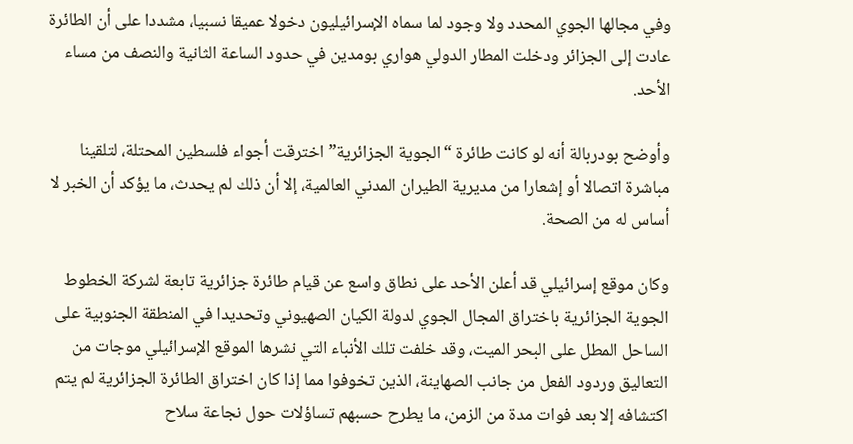وفي مجالها الجوي المحدد ولا وجود لما سماه الإسرائيليون دخولا عميقا نسبيا، مشددا على أن الطائرة عادت إلى الجزائر ودخلت المطار الدولي هواري بومدين في حدود الساعة الثانية والنصف من مساء الأحد.

وأوضح بودربالة أنه لو كانت طائرة “الجوية الجزائرية” اخترقت أجواء فلسطين المحتلة، لتلقينا مباشرة اتصالا أو إشعارا من مديرية الطيران المدني العالمية، إلا أن ذلك لم يحدث، ما يؤكد أن الخبر لا أساس له من الصحة.

وكان موقع إسرائيلي قد أعلن الأحد على نطاق واسع عن قيام طائرة جزائرية تابعة لشركة الخطوط الجوية الجزائرية باختراق المجال الجوي لدولة الكيان الصهيوني وتحديدا في المنطقة الجنوبية على الساحل المطل على البحر الميت، وقد خلفت تلك الأنباء التي نشرها الموقع الإسرائيلي موجات من التعاليق وردود الفعل من جانب الصهاينة، الذين تخوفوا مما إذا كان اختراق الطائرة الجزائرية لم يتم اكتشافه إلا بعد فوات مدة من الزمن، ما يطرح حسبهم تساؤلات حول نجاعة سلاح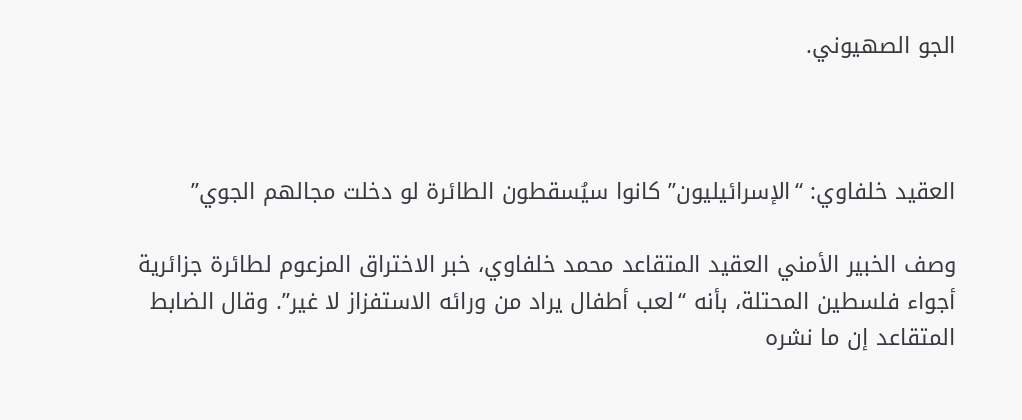الجو الصهيوني.



العقيد خلفاوي: “الإسرائيليون” كانوا سيُسقطون الطائرة لو دخلت مجالهم الجوي”

وصف الخبير الأمني العقيد المتقاعد محمد خلفاوي، خبر الاختراق المزعوم لطائرة جزائرية أجواء فلسطين المحتلة، بأنه “لعب أطفال يراد من ورائه الاستفزاز لا غير”. وقال الضابط المتقاعد إن ما نشره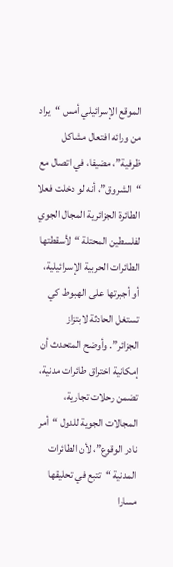الموقع الإسرائيلي أمس “يراد من ورائه افتعال مشاكل ظرفية”، مضيفا، في اتصال مع “الشروق”، أنه لو دخلت فعلا الطائرة الجزائرية المجال الجوي لفلسطين المحتلة “لأسقطتها الطائرات الحربية الإسرائيلية، أو أجبرتها على الهبوط كي تستغل الحادثة لابتزاز الجزائر”. وأوضح المتحدث أن إمكانية اختراق طائرات مدنية، تضمن رحلات تجارية، المجالات الجوية للدول “أمر نادر الوقوع”، لأن الطائرات المدنية “تتبع في تحليقها مسارا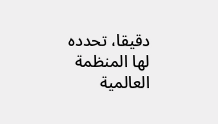دقيقا، تحدده لها المنظمة العالمية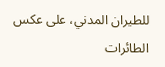للطيران المدني، على عكس الطائرات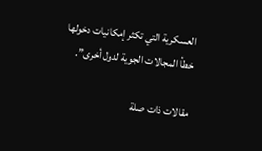العسكرية التي تكثر إمكانيات دخولها خطأ المجالات الجوية لدول أخرى”.

مقالات ذات صلة